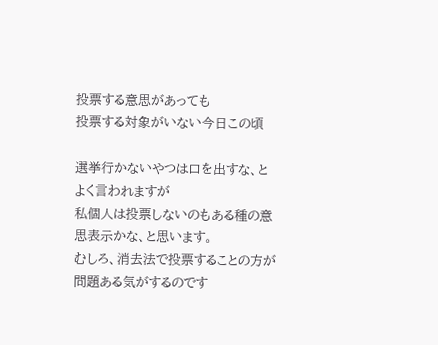投票する意思があっても
投票する対象がいない今日この頃

選挙行かないやつは口を出すな、とよく言われますが
私個人は投票しないのもある種の意思表示かな、と思います。
むしろ、消去法で投票することの方が問題ある気がするのです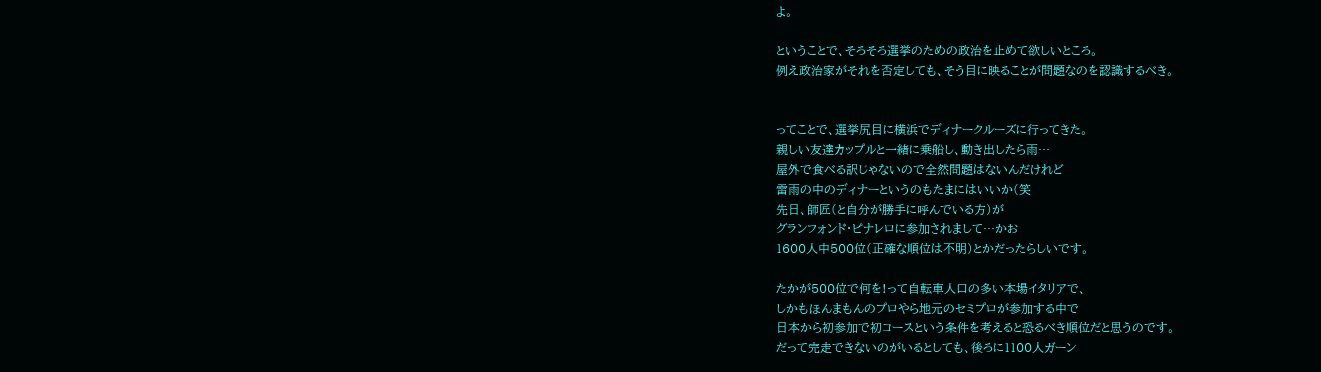よ。

ということで、そろそろ選挙のための政治を止めて欲しいところ。
例え政治家がそれを否定しても、そう目に映ることが問題なのを認識するべき。


ってことで、選挙尻目に横浜でディナークルーズに行ってきた。
親しい友達カップルと一緒に乗船し、動き出したら雨…
屋外で食べる訳じゃないので全然問題はないんだけれど
雷雨の中のディナーというのもたまにはいいか(笑
先日、師匠(と自分が勝手に呼んでいる方)が
グランフォンド・ピナレロに参加されまして…かお
1600人中500位(正確な順位は不明)とかだったらしいです。

たかが500位で何を!って自転車人口の多い本場イタリアで、
しかもほんまもんのプロやら地元のセミプロが参加する中で
日本から初参加で初コースという条件を考えると恐るべき順位だと思うのです。
だって完走できないのがいるとしても、後ろに1100人ガーン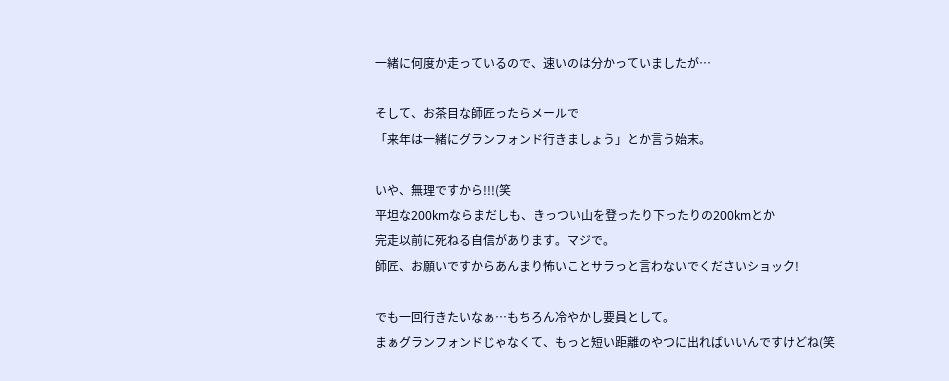一緒に何度か走っているので、速いのは分かっていましたが…

そして、お茶目な師匠ったらメールで
「来年は一緒にグランフォンド行きましょう」とか言う始末。

いや、無理ですから!!!(笑
平坦な200kmならまだしも、きっつい山を登ったり下ったりの200kmとか
完走以前に死ねる自信があります。マジで。
師匠、お願いですからあんまり怖いことサラっと言わないでくださいショック!

でも一回行きたいなぁ…もちろん冷やかし要員として。
まぁグランフォンドじゃなくて、もっと短い距離のやつに出ればいいんですけどね(笑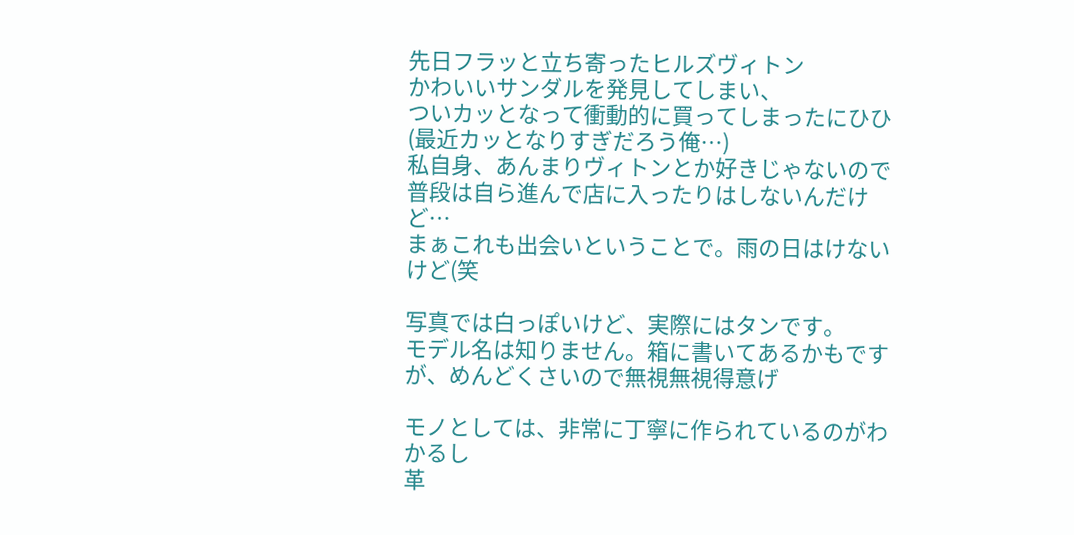先日フラッと立ち寄ったヒルズヴィトン
かわいいサンダルを発見してしまい、
ついカッとなって衝動的に買ってしまったにひひ
(最近カッとなりすぎだろう俺…)
私自身、あんまりヴィトンとか好きじゃないので
普段は自ら進んで店に入ったりはしないんだけど…
まぁこれも出会いということで。雨の日はけないけど(笑

写真では白っぽいけど、実際にはタンです。
モデル名は知りません。箱に書いてあるかもですが、めんどくさいので無視無視得意げ

モノとしては、非常に丁寧に作られているのがわかるし
革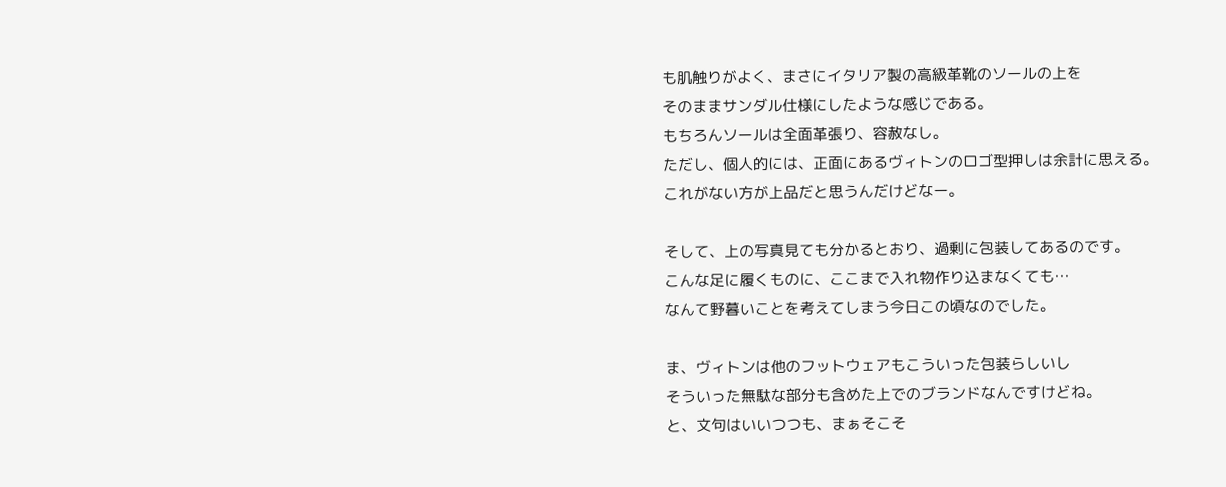も肌触りがよく、まさにイタリア製の高級革靴のソールの上を
そのままサンダル仕様にしたような感じである。
もちろんソールは全面革張り、容赦なし。
ただし、個人的には、正面にあるヴィトンのロゴ型押しは余計に思える。
これがない方が上品だと思うんだけどなー。

そして、上の写真見ても分かるとおり、過剰に包装してあるのです。
こんな足に履くものに、ここまで入れ物作り込まなくても…
なんて野暮いことを考えてしまう今日この頃なのでした。

ま、ヴィトンは他のフットウェアもこういった包装らしいし
そういった無駄な部分も含めた上でのブランドなんですけどね。
と、文句はいいつつも、まぁそこそ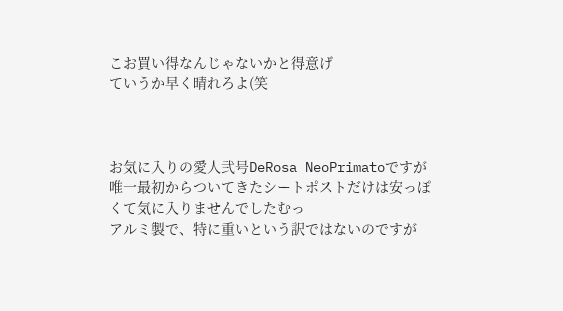こお買い得なんじゃないかと得意げ
ていうか早く晴れろよ(笑



お気に入りの愛人弐号DeRosa NeoPrimatoですが
唯一最初からついてきたシートポストだけは安っぽくて気に入りませんでしたむっ
アルミ製で、特に重いという訳ではないのですが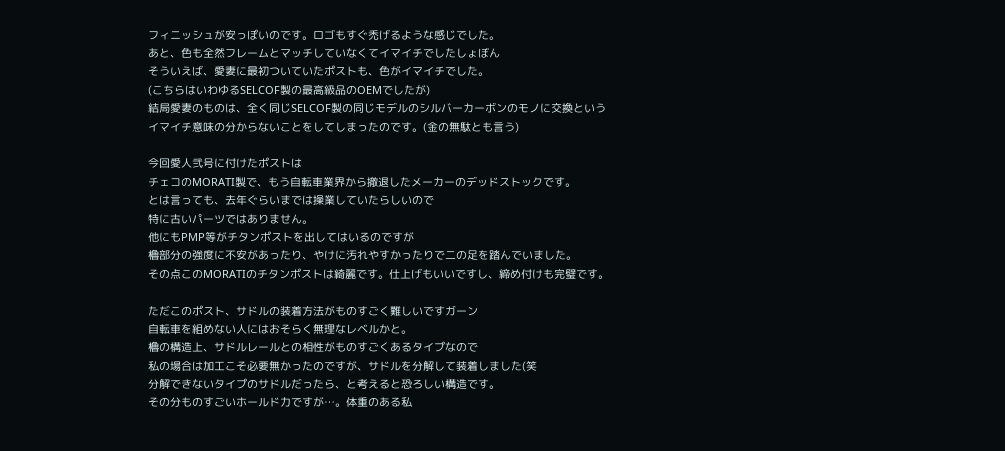フィニッシュが安っぽいのです。ロゴもすぐ禿げるような感じでした。
あと、色も全然フレームとマッチしていなくてイマイチでしたしょぼん
そういえば、愛妻に最初ついていたポストも、色がイマイチでした。
(こちらはいわゆるSELCOF製の最高級品のOEMでしたが)
結局愛妻のものは、全く同じSELCOF製の同じモデルのシルバーカーボンのモノに交換という
イマイチ意味の分からないことをしてしまったのです。(金の無駄とも言う)

今回愛人弐号に付けたポストは
チェコのMORATI製で、もう自転車業界から撤退したメーカーのデッドストックです。
とは言っても、去年ぐらいまでは操業していたらしいので
特に古いパーツではありません。
他にもPMP等がチタンポストを出してはいるのですが
櫓部分の強度に不安があったり、やけに汚れやすかったりで二の足を踏んでいました。
その点このMORATIのチタンポストは綺麗です。仕上げもいいですし、締め付けも完璧です。

ただこのポスト、サドルの装着方法がものすごく難しいですガーン
自転車を組めない人にはおそらく無理なレベルかと。
櫓の構造上、サドルレールとの相性がものすごくあるタイプなので
私の場合は加工こそ必要無かったのですが、サドルを分解して装着しました(笑
分解できないタイプのサドルだったら、と考えると恐ろしい構造です。
その分ものすごいホールド力ですが…。体重のある私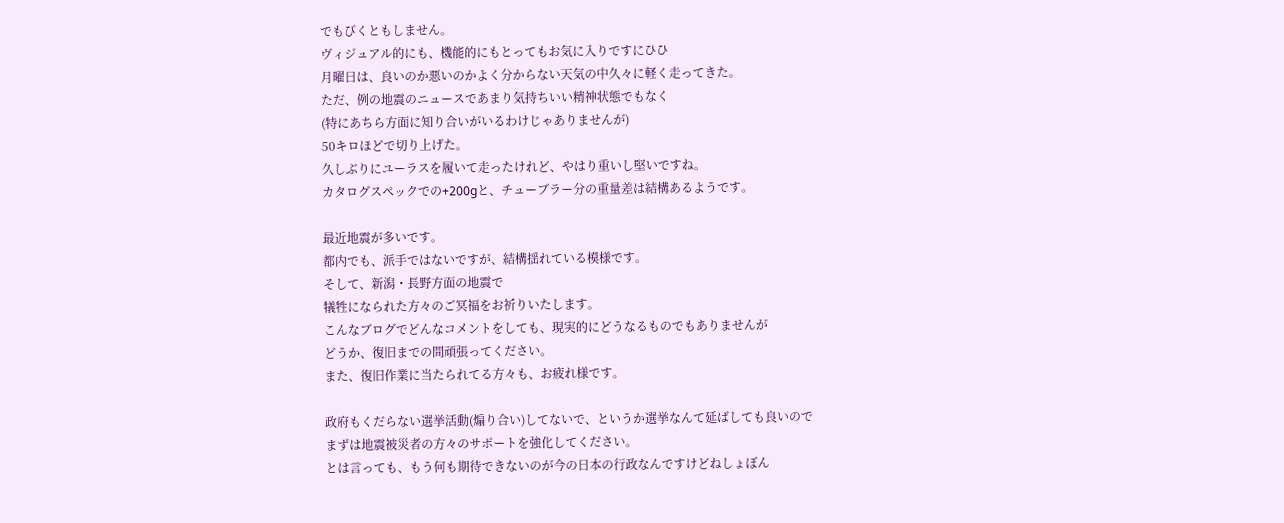でもびくともしません。
ヴィジュアル的にも、機能的にもとってもお気に入りですにひひ
月曜日は、良いのか悪いのかよく分からない天気の中久々に軽く走ってきた。
ただ、例の地震のニュースであまり気持ちいい精神状態でもなく
(特にあちら方面に知り合いがいるわけじゃありませんが)
50キロほどで切り上げた。
久しぶりにユーラスを履いて走ったけれど、やはり重いし堅いですね。
カタログスペックでの+200gと、チューブラー分の重量差は結構あるようです。

最近地震が多いです。
都内でも、派手ではないですが、結構揺れている模様です。
そして、新潟・長野方面の地震で
犠牲になられた方々のご冥福をお祈りいたします。
こんなブログでどんなコメントをしても、現実的にどうなるものでもありませんが
どうか、復旧までの間頑張ってください。
また、復旧作業に当たられてる方々も、お疲れ様です。

政府もくだらない選挙活動(煽り合い)してないで、というか選挙なんて延ばしても良いので
まずは地震被災者の方々のサポートを強化してください。
とは言っても、もう何も期待できないのが今の日本の行政なんですけどねしょぼん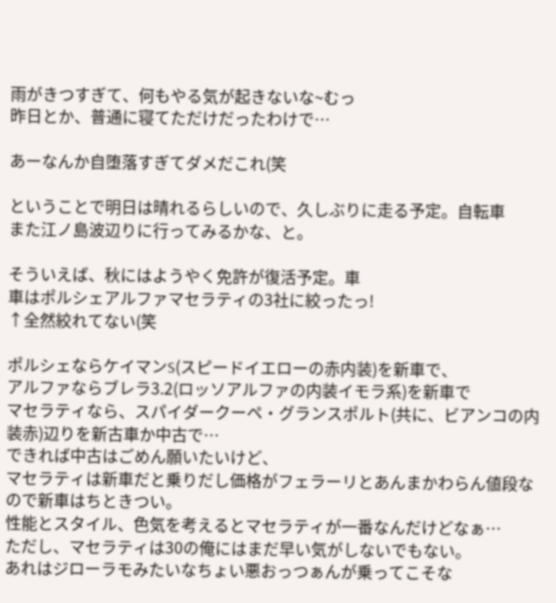雨がきつすぎて、何もやる気が起きないな~むっ
昨日とか、普通に寝てただけだったわけで…

あーなんか自堕落すぎてダメだこれ(笑

ということで明日は晴れるらしいので、久しぶりに走る予定。自転車
また江ノ島波辺りに行ってみるかな、と。

そういえば、秋にはようやく免許が復活予定。車
車はポルシェアルファマセラティの3社に絞ったっ!
↑全然絞れてない(笑

ポルシェならケイマンS(スピードイエローの赤内装)を新車で、
アルファならブレラ3.2(ロッソアルファの内装イモラ系)を新車で
マセラティなら、スパイダークーペ・グランスポルト(共に、ビアンコの内装赤)辺りを新古車か中古で…
できれば中古はごめん願いたいけど、
マセラティは新車だと乗りだし価格がフェラーリとあんまかわらん値段なので新車はちときつい。
性能とスタイル、色気を考えるとマセラティが一番なんだけどなぁ…
ただし、マセラティは30の俺にはまだ早い気がしないでもない。
あれはジローラモみたいなちょい悪おっつぁんが乗ってこそな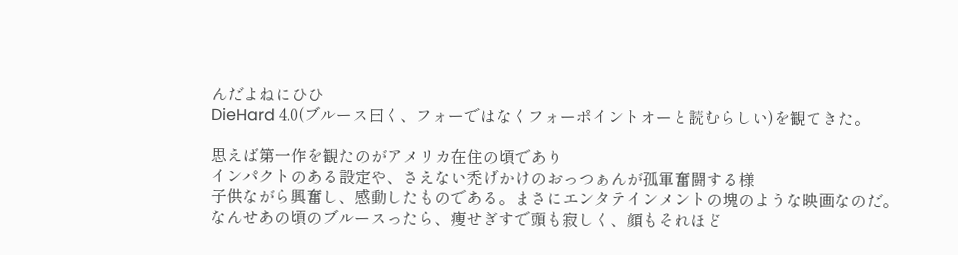んだよねにひひ
DieHard 4.0(ブルース曰く、フォーではなくフォーポイントオーと読むらしい)を観てきた。

思えば第一作を観たのがアメリカ在住の頃であり
インパクトのある設定や、さえない禿げかけのおっつぁんが孤軍奮闘する様
子供ながら興奮し、感動したものである。まさにエンタテインメントの塊のような映画なのだ。
なんせあの頃のブルースったら、痩せぎすで頭も寂しく、顔もそれほど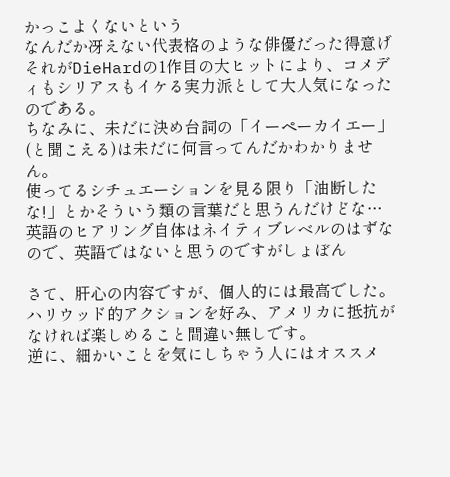かっこよくないという
なんだか冴えない代表格のような俳優だった得意げ
それがDieHardの1作目の大ヒットにより、コメディもシリアスもイケる実力派として大人気になったのである。
ちなみに、未だに決め台詞の「イーペーカイエー」(と聞こえる)は未だに何言ってんだかわかりません。
使ってるシチュエーションを見る限り「油断したな!」とかそういう類の言葉だと思うんだけどな…
英語のヒアリング自体はネイティブレベルのはずなので、英語ではないと思うのですがしょぼん

さて、肝心の内容ですが、個人的には最高でした。
ハリウッド的アクションを好み、アメリカに抵抗がなければ楽しめること間違い無しです。
逆に、細かいことを気にしちゃう人にはオススメ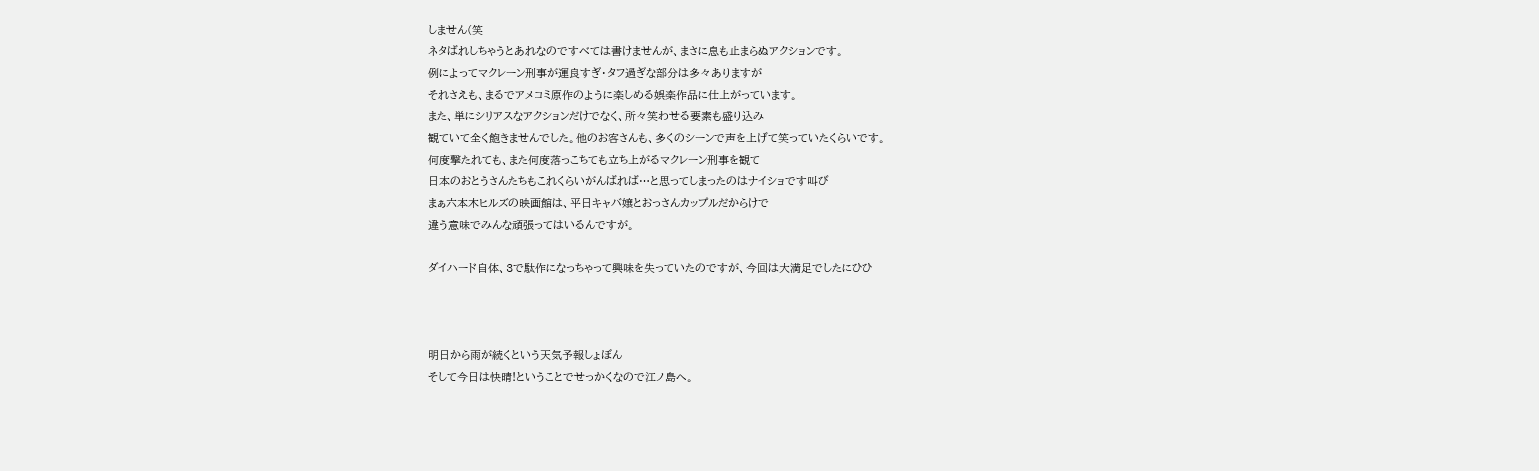しません(笑
ネタばれしちゃうとあれなのですべては書けませんが、まさに息も止まらぬアクションです。
例によってマクレーン刑事が運良すぎ・タフ過ぎな部分は多々ありますが
それさえも、まるでアメコミ原作のように楽しめる娯楽作品に仕上がっています。
また、単にシリアスなアクションだけでなく、所々笑わせる要素も盛り込み
観ていて全く飽きませんでした。他のお客さんも、多くのシーンで声を上げて笑っていたくらいです。
何度撃たれても、また何度落っこちても立ち上がるマクレーン刑事を観て
日本のおとうさんたちもこれくらいがんばれば…と思ってしまったのはナイショです叫び
まぁ六本木ヒルズの映画館は、平日キャバ嬢とおっさんカップルだからけで
違う意味でみんな頑張ってはいるんですが。

ダイハード自体、3で駄作になっちゃって興味を失っていたのですが、今回は大満足でしたにひひ



明日から雨が続くという天気予報しょぼん
そして今日は快晴!ということでせっかくなので江ノ島へ。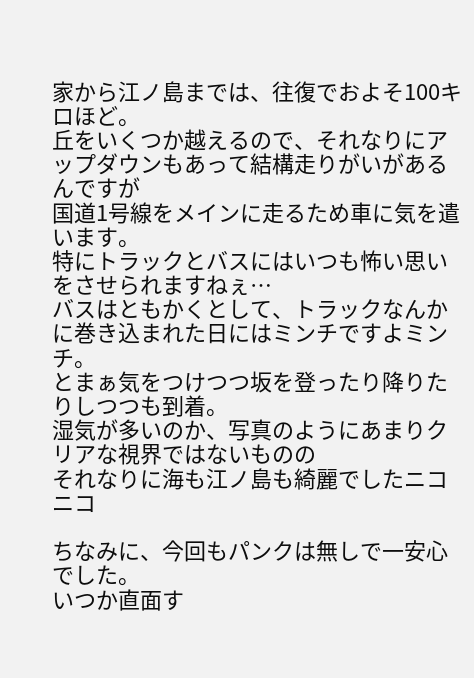家から江ノ島までは、往復でおよそ100キロほど。
丘をいくつか越えるので、それなりにアップダウンもあって結構走りがいがあるんですが
国道1号線をメインに走るため車に気を遣います。
特にトラックとバスにはいつも怖い思いをさせられますねぇ…
バスはともかくとして、トラックなんかに巻き込まれた日にはミンチですよミンチ。
とまぁ気をつけつつ坂を登ったり降りたりしつつも到着。
湿気が多いのか、写真のようにあまりクリアな視界ではないものの
それなりに海も江ノ島も綺麗でしたニコニコ

ちなみに、今回もパンクは無しで一安心でした。
いつか直面す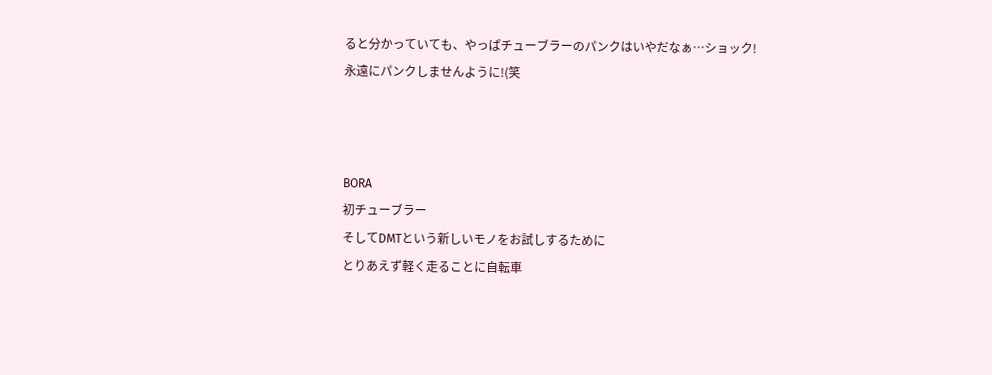ると分かっていても、やっぱチューブラーのパンクはいやだなぁ…ショック!
永遠にパンクしませんように!(笑



BORA
初チューブラー
そしてDMTという新しいモノをお試しするために
とりあえず軽く走ることに自転車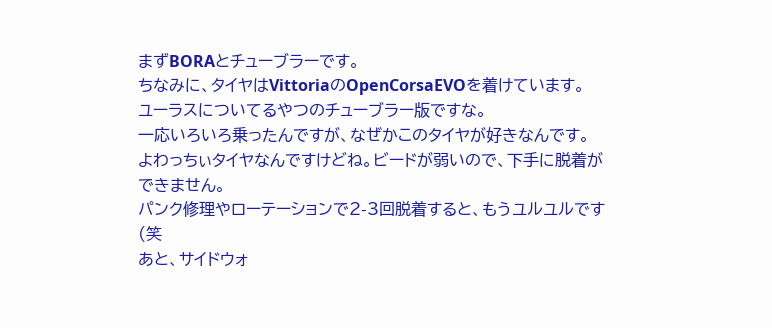まずBORAとチューブラーです。
ちなみに、タイヤはVittoriaのOpenCorsaEVOを着けています。
ユーラスについてるやつのチューブラー版ですな。
一応いろいろ乗ったんですが、なぜかこのタイヤが好きなんです。
よわっちぃタイヤなんですけどね。ビードが弱いので、下手に脱着ができません。
パンク修理やローテーションで2-3回脱着すると、もうユルユルです(笑
あと、サイドウォ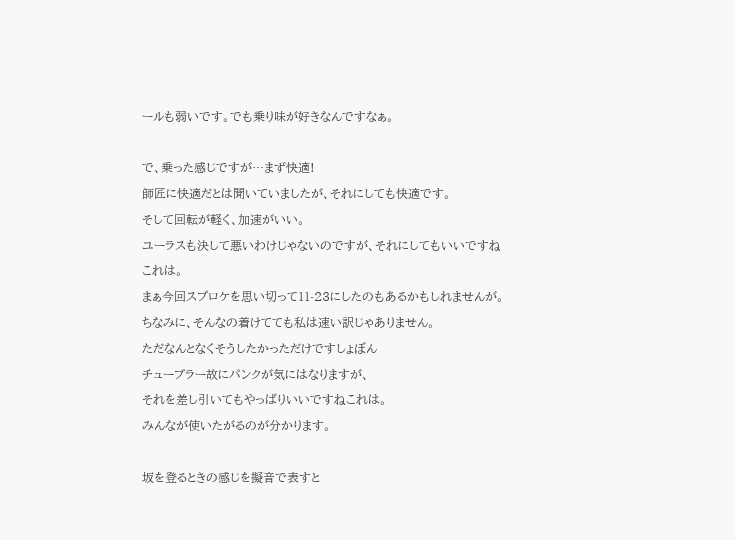ールも弱いです。でも乗り味が好きなんですなぁ。

で、乗った感じですが…まず快適!
師匠に快適だとは聞いていましたが、それにしても快適です。
そして回転が軽く、加速がいい。
ユーラスも決して悪いわけじゃないのですが、それにしてもいいですねこれは。
まぁ今回スプロケを思い切って11-23にしたのもあるかもしれませんが。
ちなみに、そんなの着けてても私は速い訳じゃありません。
ただなんとなくそうしたかっただけですしょぼん
チューブラー故にパンクが気にはなりますが、
それを差し引いてもやっぱりいいですねこれは。
みんなが使いたがるのが分かります。

坂を登るときの感じを擬音で表すと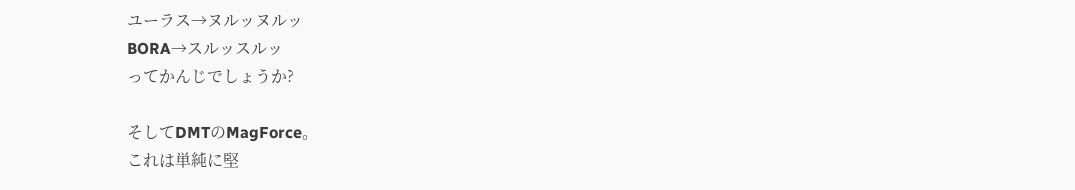ユーラス→ヌルッヌルッ
BORA→スルッスルッ
ってかんじでしょうか?

そしてDMTのMagForce。
これは単純に堅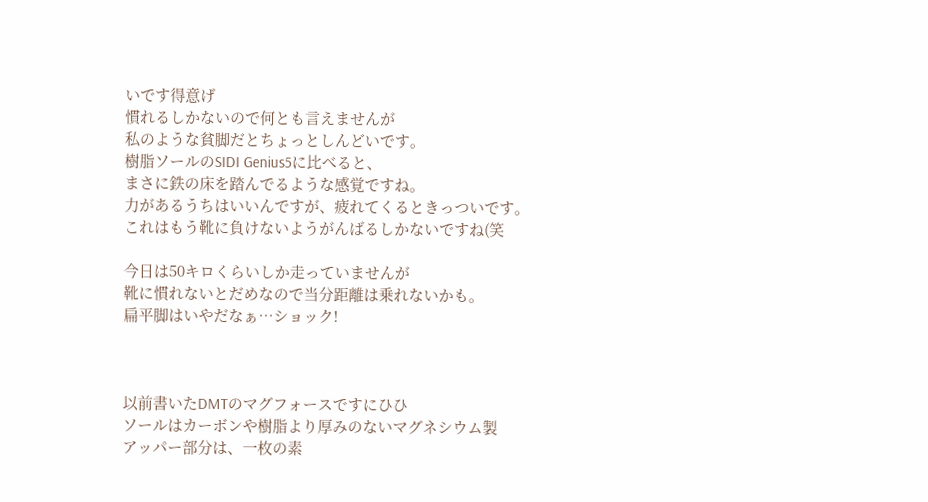いです得意げ
慣れるしかないので何とも言えませんが
私のような貧脚だとちょっとしんどいです。
樹脂ソールのSIDI Genius5に比べると、
まさに鉄の床を踏んでるような感覚ですね。
力があるうちはいいんですが、疲れてくるときっついです。
これはもう靴に負けないようがんばるしかないですね(笑

今日は50キロくらいしか走っていませんが
靴に慣れないとだめなので当分距離は乗れないかも。
扁平脚はいやだなぁ…ショック!



以前書いたDMTのマグフォースですにひひ
ソールはカーボンや樹脂より厚みのないマグネシウム製
アッパー部分は、一枚の素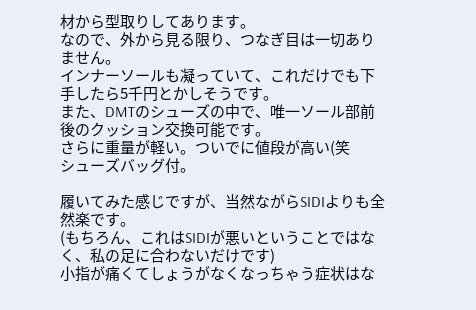材から型取りしてあります。
なので、外から見る限り、つなぎ目は一切ありません。
インナーソールも凝っていて、これだけでも下手したら5千円とかしそうです。
また、DMTのシューズの中で、唯一ソール部前後のクッション交換可能です。
さらに重量が軽い。ついでに値段が高い(笑
シューズバッグ付。

履いてみた感じですが、当然ながらSIDIよりも全然楽です。
(もちろん、これはSIDIが悪いということではなく、私の足に合わないだけです)
小指が痛くてしょうがなくなっちゃう症状はな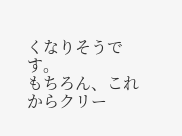くなりそうです。
もちろん、これからクリー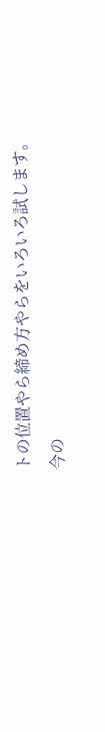トの位置やら締め方やらをいろいろ試します。
今の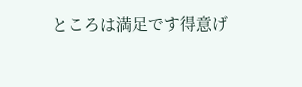ところは満足です得意げ